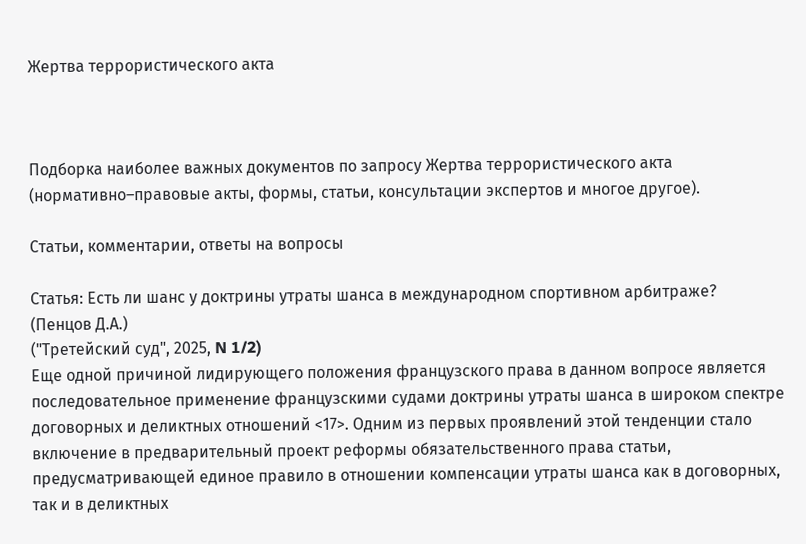Жертва террористического акта



Подборка наиболее важных документов по запросу Жертва террористического акта (нормативно–правовые акты, формы, статьи, консультации экспертов и многое другое).

Статьи, комментарии, ответы на вопросы

Статья: Есть ли шанс у доктрины утраты шанса в международном спортивном арбитраже?
(Пенцов Д.А.)
("Третейский суд", 2025, N 1/2)
Еще одной причиной лидирующего положения французского права в данном вопросе является последовательное применение французскими судами доктрины утраты шанса в широком спектре договорных и деликтных отношений <17>. Одним из первых проявлений этой тенденции стало включение в предварительный проект реформы обязательственного права статьи, предусматривающей единое правило в отношении компенсации утраты шанса как в договорных, так и в деликтных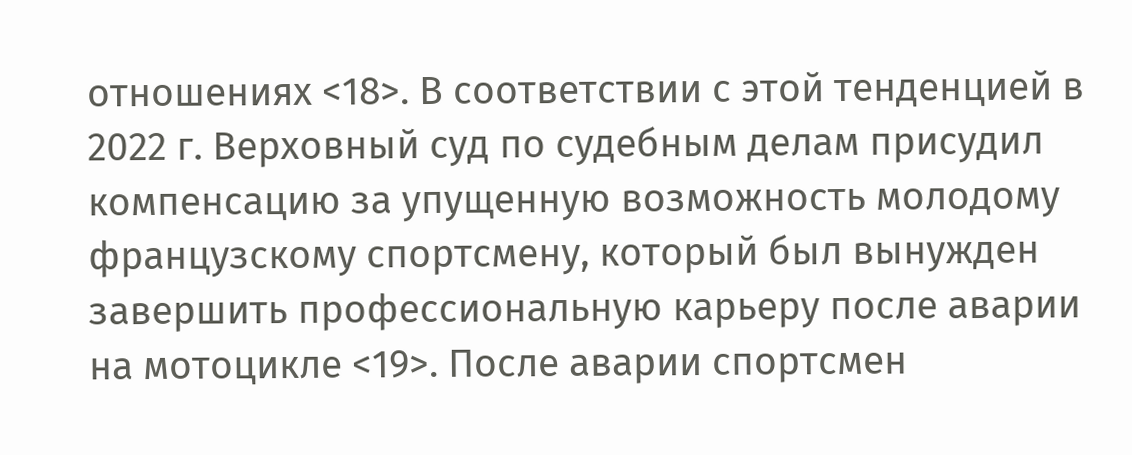отношениях <18>. В соответствии с этой тенденцией в 2022 г. Верховный суд по судебным делам присудил компенсацию за упущенную возможность молодому французскому спортсмену, который был вынужден завершить профессиональную карьеру после аварии на мотоцикле <19>. После аварии спортсмен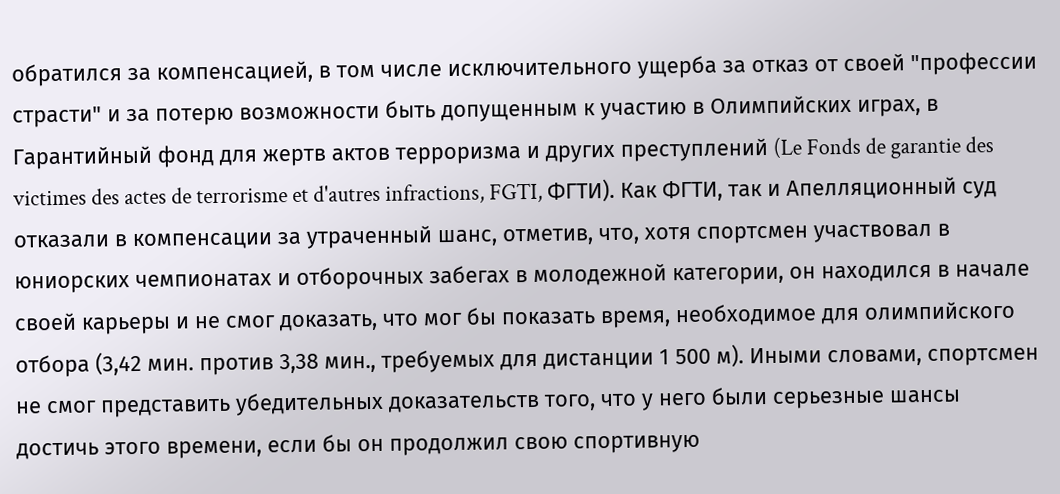обратился за компенсацией, в том числе исключительного ущерба за отказ от своей "профессии страсти" и за потерю возможности быть допущенным к участию в Олимпийских играх, в Гарантийный фонд для жертв актов терроризма и других преступлений (Le Fonds de garantie des victimes des actes de terrorisme et d'autres infractions, FGTI, ФГТИ). Как ФГТИ, так и Апелляционный суд отказали в компенсации за утраченный шанс, отметив, что, хотя спортсмен участвовал в юниорских чемпионатах и отборочных забегах в молодежной категории, он находился в начале своей карьеры и не смог доказать, что мог бы показать время, необходимое для олимпийского отбора (3,42 мин. против 3,38 мин., требуемых для дистанции 1 500 м). Иными словами, спортсмен не смог представить убедительных доказательств того, что у него были серьезные шансы достичь этого времени, если бы он продолжил свою спортивную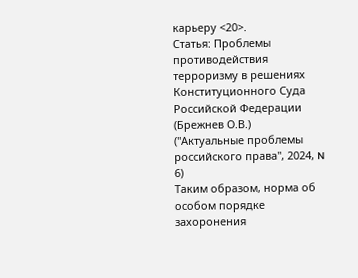карьеру <20>.
Статья: Проблемы противодействия терроризму в решениях Конституционного Суда Российской Федерации
(Брежнев О.В.)
("Актуальные проблемы российского права", 2024, N 6)
Таким образом, норма об особом порядке захоронения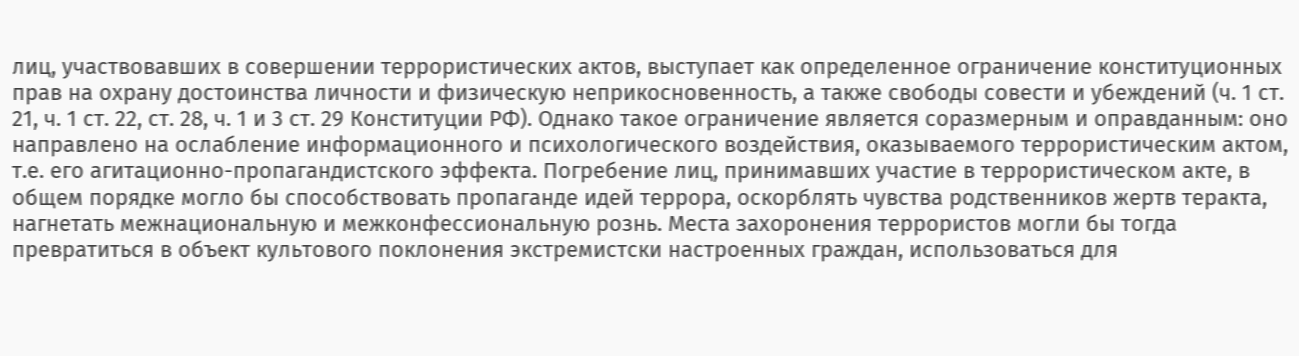лиц, участвовавших в совершении террористических актов, выступает как определенное ограничение конституционных прав на охрану достоинства личности и физическую неприкосновенность, а также свободы совести и убеждений (ч. 1 ст. 21, ч. 1 ст. 22, ст. 28, ч. 1 и 3 ст. 29 Конституции РФ). Однако такое ограничение является соразмерным и оправданным: оно направлено на ослабление информационного и психологического воздействия, оказываемого террористическим актом, т.е. его агитационно-пропагандистского эффекта. Погребение лиц, принимавших участие в террористическом акте, в общем порядке могло бы способствовать пропаганде идей террора, оскорблять чувства родственников жертв теракта, нагнетать межнациональную и межконфессиональную рознь. Места захоронения террористов могли бы тогда превратиться в объект культового поклонения экстремистски настроенных граждан, использоваться для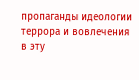пропаганды идеологии террора и вовлечения в эту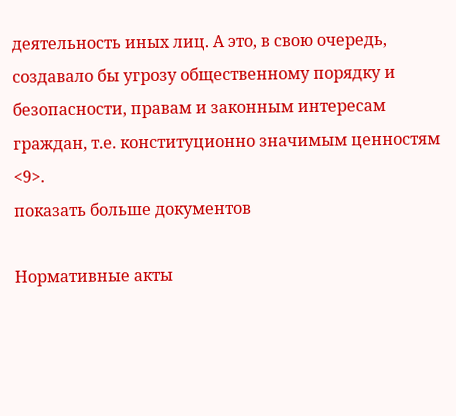деятельность иных лиц. А это, в свою очередь, создавало бы угрозу общественному порядку и безопасности, правам и законным интересам граждан, т.е. конституционно значимым ценностям <9>.
показать больше документов

Нормативные акты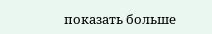показать больше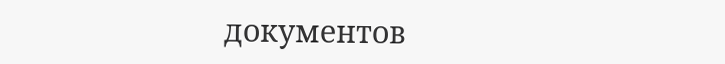документов